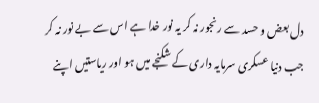دل بعض و حسد سے رنجور نہ کر یہ نور خدا ہے اس سے بے نور نہ کر
جب دنیا عسکری سرمایہ داری کے شکنجے میں ہو اور ریاستیں اپنے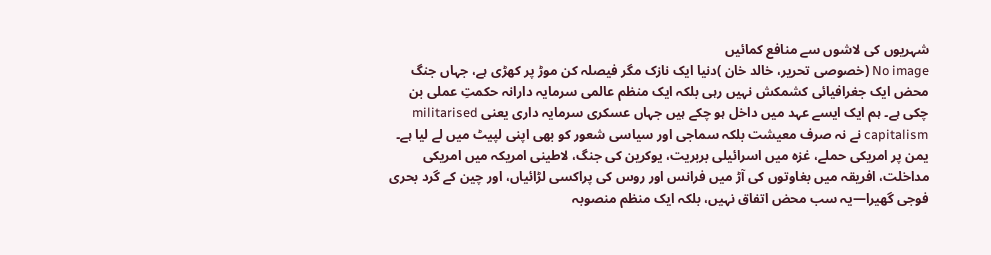شہریوں کی لاشوں سے منافع کمائیں
No image (خصوصی تحریر، خالد خان )دنیا ایک نازک مگر فیصلہ کن موڑ پر کھڑی ہے، جہاں جنگ محض ایک جغرافیائی کشمکش نہیں رہی بلکہ ایک منظم عالمی سرمایہ دارانہ حکمتِ عملی بن چکی ہے۔ ہم ایک ایسے عہد میں داخل ہو چکے ہیں جہاں عسکری سرمایہ داری یعنی militarised capitalism نے نہ صرف معیشت بلکہ سماجی اور سیاسی شعور کو بھی اپنی لپیٹ میں لے لیا ہے۔ یمن پر امریکی حملے، غزہ میں اسرائیلی بربریت، یوکرین کی جنگ، لاطینی امریکہ میں امریکی مداخلت، افریقہ میں بغاوتوں کی آڑ میں فرانس اور روس کی پراکسی لڑائیاں، اور چین کے گرد بحری فوجی گھیرا—یہ سب محض اتفاق نہیں، بلکہ ایک منظم منصوبہ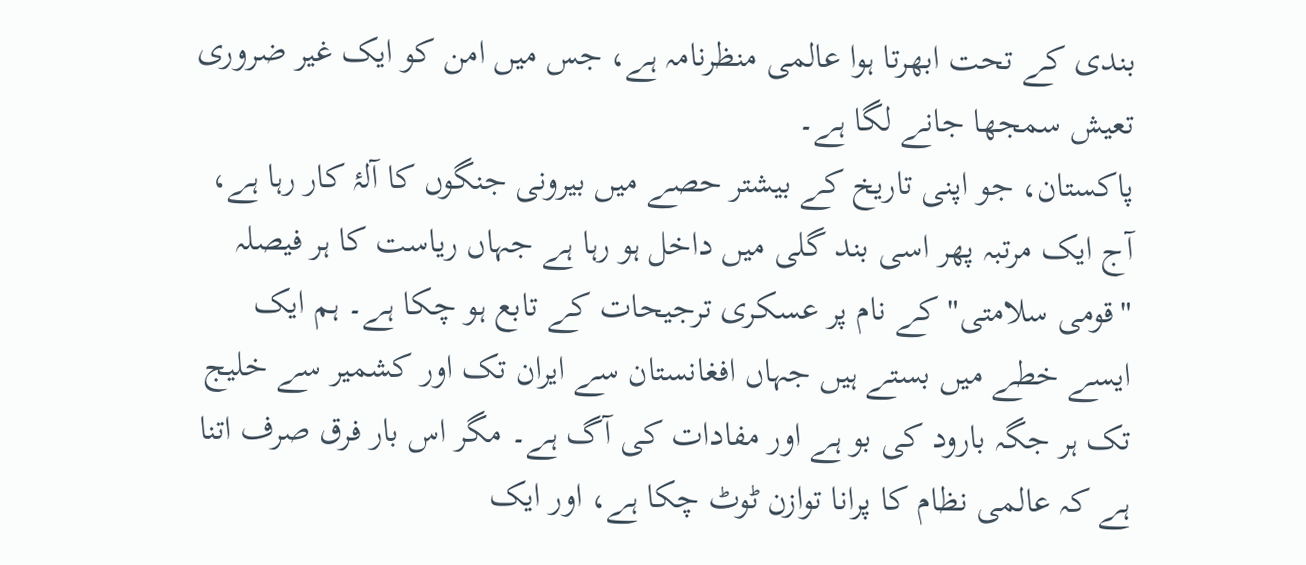بندی کے تحت ابھرتا ہوا عالمی منظرنامہ ہے، جس میں امن کو ایک غیر ضروری تعیش سمجھا جانے لگا ہے۔
پاکستان، جو اپنی تاریخ کے بیشتر حصے میں بیرونی جنگوں کا آلۂ کار رہا ہے، آج ایک مرتبہ پھر اسی بند گلی میں داخل ہو رہا ہے جہاں ریاست کا ہر فیصلہ "قومی سلامتی" کے نام پر عسکری ترجیحات کے تابع ہو چکا ہے۔ ہم ایک ایسے خطے میں بستے ہیں جہاں افغانستان سے ایران تک اور کشمیر سے خلیج تک ہر جگہ بارود کی بو ہے اور مفادات کی آگ ہے۔ مگر اس بار فرق صرف اتنا ہے کہ عالمی نظام کا پرانا توازن ٹوٹ چکا ہے، اور ایک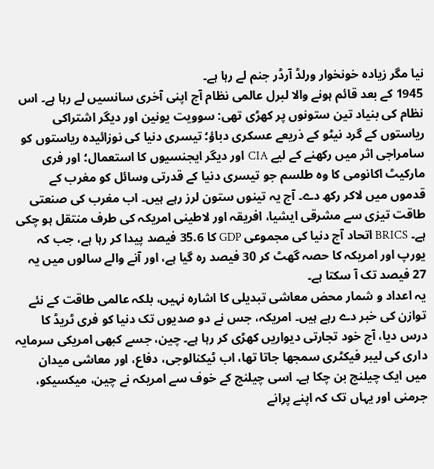نیا مگر زیادہ خونخوار ورلڈ آرڈر جنم لے رہا ہے۔
1945 کے بعد قائم ہونے والا لبرل عالمی نظام آج اپنی آخری سانسیں لے رہا ہے۔ اس نظام کی بنیاد تین ستونوں پر کھڑی تھی: سوویت یونین اور دیگر اشتراکی ریاستوں کے گرد نیٹو کے ذریعے عسکری دباؤ؛ تیسری دنیا کی نوزائیدہ ریاستوں کو سامراجی اثر میں رکھنے کے لیے CIA اور دیگر ایجنسیوں کا استعمال؛ اور فری مارکیٹ اکانومی کا وہ طلسم جو تیسری دنیا کے قدرتی وسائل کو مغرب کے قدموں میں لاکر رکھ دے۔ آج یہ تینوں ستون لرز رہے ہیں۔ اب مغرب کی صنعتی طاقت تیزی سے مشرقی ایشیا، افریقہ اور لاطینی امریکہ کی طرف منتقل ہو چکی ہے۔ BRICS اتحاد آج دنیا کی مجموعی GDP کا 35.6 فیصد پیدا کر رہا ہے، جب کہ یورپ اور امریکہ کا حصہ گھٹ کر 30 فیصد رہ گیا ہے، اور آنے والے سالوں میں یہ 27 فیصد تک آ سکتا ہے۔
یہ اعداد و شمار محض معاشی تبدیلی کا اشارہ نہیں، بلکہ عالمی طاقت کے نئے توازن کی خبر دے رہے ہیں۔ امریکہ، جس نے دو صدیوں تک دنیا کو فری ٹریڈ کا درس دیا، آج خود تجارتی دیواریں کھڑی کر رہا ہے۔ چین، جسے کبھی امریکی سرمایہ داری کی لیبر فیکٹری سمجھا جاتا تھا، اب ٹیکنالوجی، دفاع، اور معاشی میدان میں ایک چیلنج بن چکا ہے۔ اسی چیلنج کے خوف سے امریکہ نے چین، میکسیکو، جرمنی اور یہاں تک کہ اپنے پرانے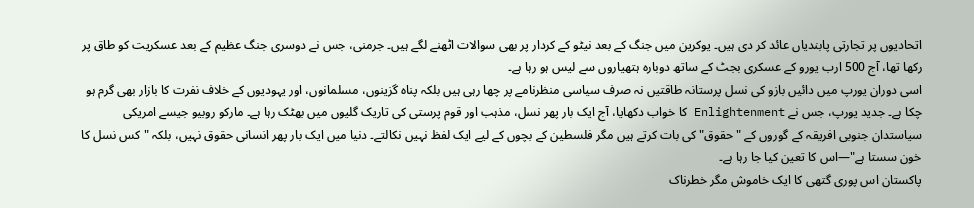اتحادیوں پر تجارتی پابندیاں عائد کر دی ہیں۔ یوکرین میں جنگ کے بعد نیٹو کے کردار پر بھی سوالات اٹھنے لگے ہیں۔ جرمنی، جس نے دوسری جنگ عظیم کے بعد عسکریت کو طاق پر رکھا تھا، آج 500 ارب یورو کے عسکری بجٹ کے ساتھ دوبارہ ہتھیاروں سے لیس ہو رہا ہے۔
اسی دوران یورپ میں دائیں بازو کی نسل پرستانہ طاقتیں نہ صرف سیاسی منظرنامے پر چھا رہی ہیں بلکہ پناہ گزینوں، مسلمانوں، اور یہودیوں کے خلاف نفرت کا بازار بھی گرم ہو چکا ہے۔ جدید یورپ، جس نے Enlightenment کا خواب دکھایا، آج ایک بار پھر نسل، مذہب اور قوم پرستی کی تاریک گلیوں میں بھٹک رہا ہے۔ مارکو روبیو جیسے امریکی سیاستدان جنوبی افریقہ کے گوروں کے "حقوق" کی بات کرتے ہیں مگر فلسطین کے بچوں کے لیے ایک لفظ نہیں نکالتے۔ دنیا میں ایک بار پھر انسانی حقوق نہیں، بلکہ "کس نسل کا خون سستا ہے"—اس کا تعین کیا جا رہا ہے۔
پاکستان اس پوری گتھی کا ایک خاموش مگر خطرناک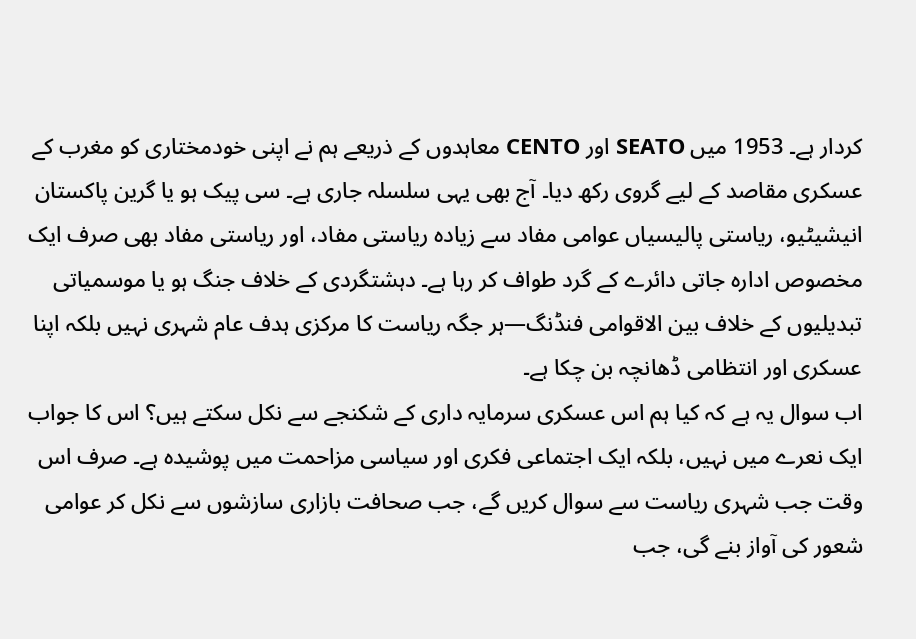کردار ہے۔ 1953 میں SEATO اور CENTO معاہدوں کے ذریعے ہم نے اپنی خودمختاری کو مغرب کے عسکری مقاصد کے لیے گروی رکھ دیا۔ آج بھی یہی سلسلہ جاری ہے۔ سی پیک ہو یا گرین پاکستان انیشیٹیو، ریاستی پالیسیاں عوامی مفاد سے زیادہ ریاستی مفاد، اور ریاستی مفاد بھی صرف ایک مخصوص ادارہ جاتی دائرے کے گرد طواف کر رہا ہے۔ دہشتگردی کے خلاف جنگ ہو یا موسمیاتی تبدیلیوں کے خلاف بین الاقوامی فنڈنگ—ہر جگہ ریاست کا مرکزی ہدف عام شہری نہیں بلکہ اپنا عسکری اور انتظامی ڈھانچہ بن چکا ہے۔
اب سوال یہ ہے کہ کیا ہم اس عسکری سرمایہ داری کے شکنجے سے نکل سکتے ہیں؟ اس کا جواب ایک نعرے میں نہیں، بلکہ ایک اجتماعی فکری اور سیاسی مزاحمت میں پوشیدہ ہے۔ صرف اس وقت جب شہری ریاست سے سوال کریں گے، جب صحافت بازاری سازشوں سے نکل کر عوامی شعور کی آواز بنے گی، جب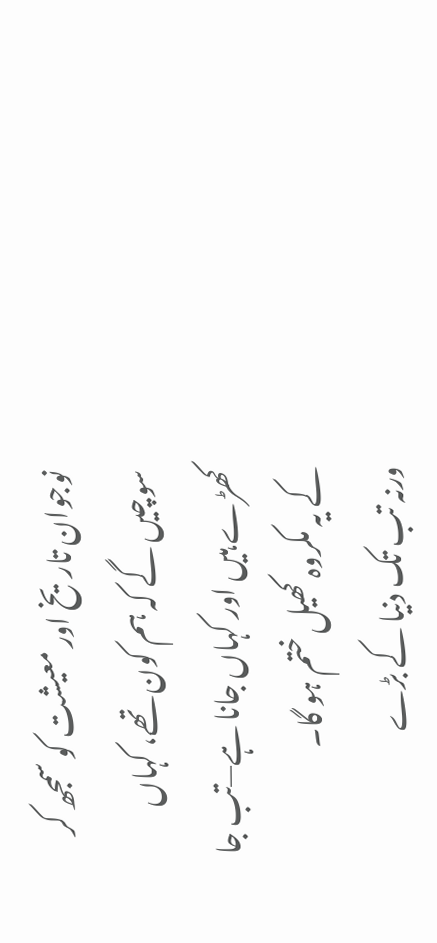نوجوان تاریخ اور معیشت کو سمجھ کر سوچیں گے کہ ہم کون تھے، کہاں کھڑے ہیں اور کہاں جانا ہے—تب جا کے یہ مکروہ کھیل ختم ہو گا۔
ورنہ تب تک دنیا کے بڑے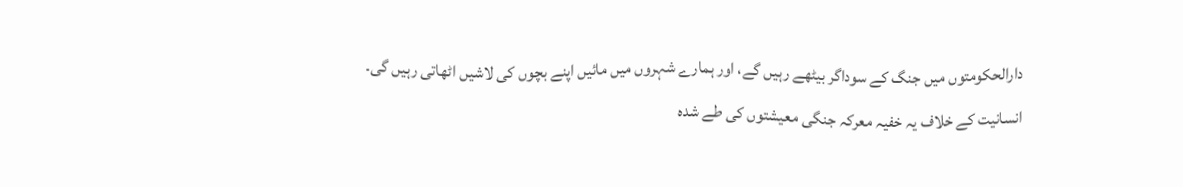دارالحکومتوں میں جنگ کے سوداگر بیٹھے رہیں گے، اور ہمارے شہروں میں مائیں اپنے بچوں کی لاشیں اٹھاتی رہیں گی۔
انسانیت کے خلاف یہ خفیہ معرکہ جنگی معیشتوں کی طے شدہ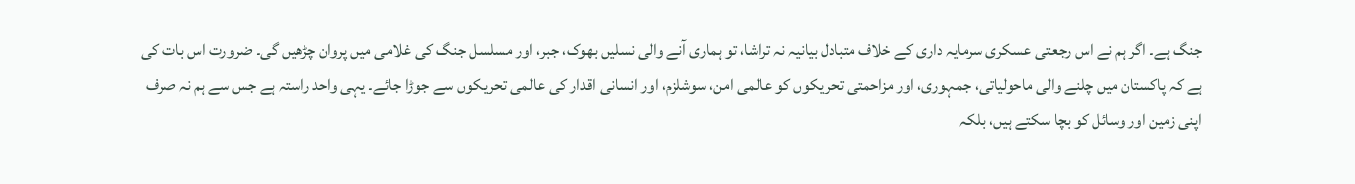جنگ ہے۔ اگر ہم نے اس رجعتی عسکری سرمایہ داری کے خلاف متبادل بیانیہ نہ تراشا، تو ہماری آنے والی نسلیں بھوک، جبر، اور مسلسل جنگ کی غلامی میں پروان چڑھیں گی۔ ضرورت اس بات کی ہے کہ پاکستان میں چلنے والی ماحولیاتی، جمہوری، اور مزاحمتی تحریکوں کو عالمی امن، سوشلزم، اور انسانی اقدار کی عالمی تحریکوں سے جوڑا جائے۔ یہی واحد راستہ ہے جس سے ہم نہ صرف اپنی زمین اور وسائل کو بچا سکتے ہیں، بلکہ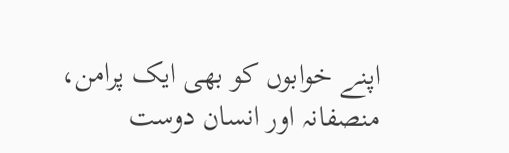اپنے خوابوں کو بھی ایک پرامن، منصفانہ اور انسان دوست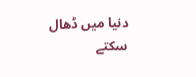دنیا میں ڈھال سکتے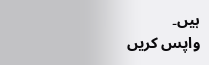ہیں۔
واپس کریں